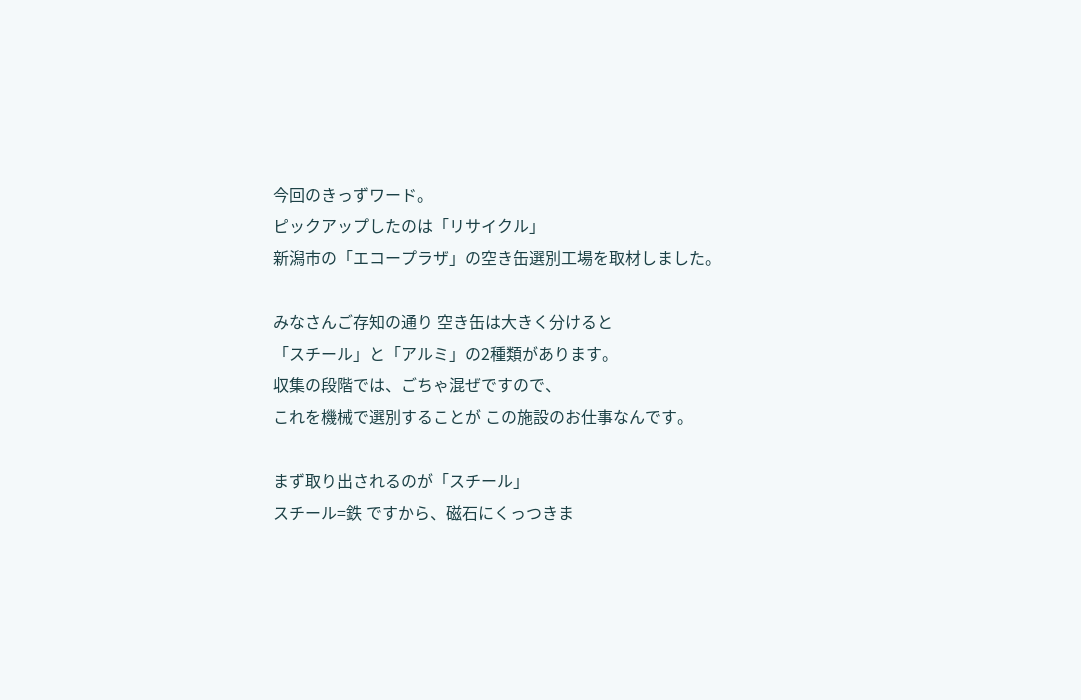今回のきっずワード。
ピックアップしたのは「リサイクル」
新潟市の「エコープラザ」の空き缶選別工場を取材しました。

みなさんご存知の通り 空き缶は大きく分けると
「スチール」と「アルミ」の2種類があります。
収集の段階では、ごちゃ混ぜですので、
これを機械で選別することが この施設のお仕事なんです。

まず取り出されるのが「スチール」
スチール=鉄 ですから、磁石にくっつきま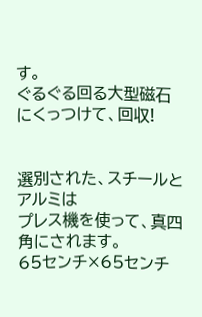す。
ぐるぐる回る大型磁石にくっつけて、回収!


選別された、スチールとアルミは
プレス機を使って、真四角にされます。
65センチ×65センチ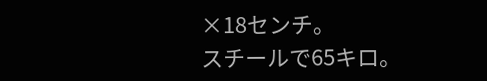×18センチ。
スチールで65キロ。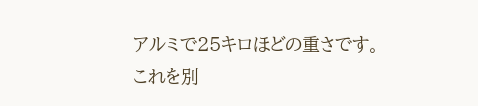アルミで25キロほどの重さです。
これを別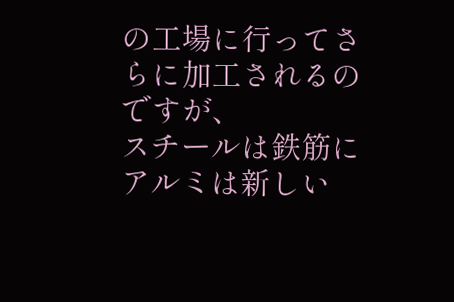の工場に行ってさらに加工されるのですが、
スチールは鉄筋に アルミは新しい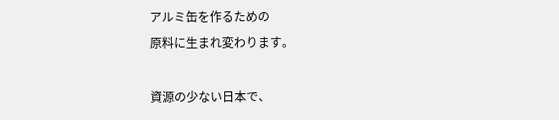アルミ缶を作るための
原料に生まれ変わります。

資源の少ない日本で、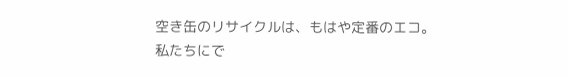空き缶のリサイクルは、もはや定番のエコ。
私たちにで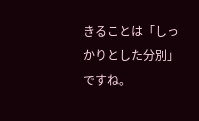きることは「しっかりとした分別」ですね。